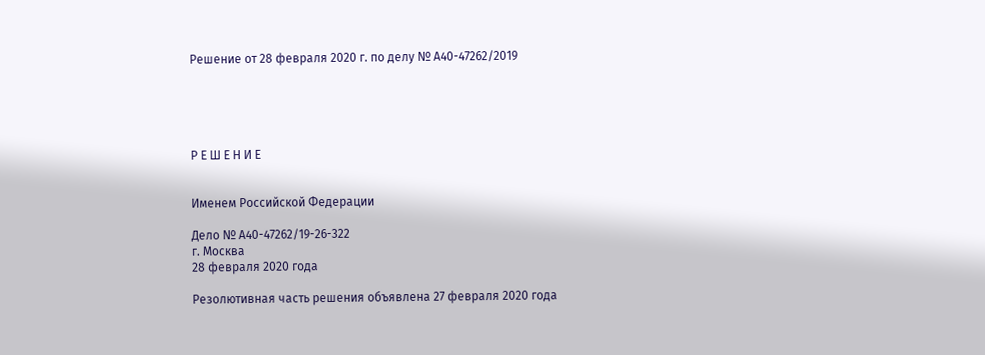Решение от 28 февраля 2020 г. по делу № А40-47262/2019





Р Е Ш Е Н И Е


Именем Российской Федерации

Дело № А40-47262/19-26-322
г. Москва
28 февраля 2020 года

Резолютивная часть решения объявлена 27 февраля 2020 года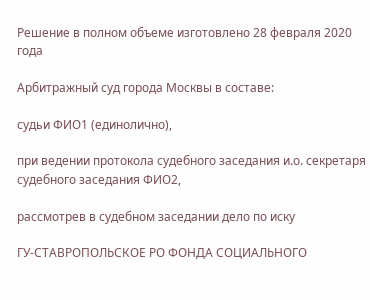Решение в полном объеме изготовлено 28 февраля 2020 года

Арбитражный суд города Москвы в составе:

судьи ФИО1 (единолично),

при ведении протокола судебного заседания и.о. секретаря судебного заседания ФИО2,

рассмотрев в судебном заседании дело по иску

ГУ-СТАВРОПОЛЬСКОЕ РО ФОНДА СОЦИАЛЬНОГО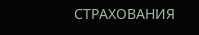СТРАХОВАНИЯ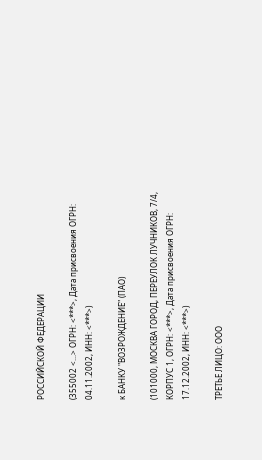РОССИЙСКОЙ ФЕДЕРАЦИИ

(355002 <...> ОГРН: <***>, Дата присвоения ОГРН: 04.11.2002, ИНН: <***>)

к БАНКУ "ВОЗРОЖДЕНИЕ" (ПАО)

(101000, МОСКВА ГОРОД, ПЕРЕУЛОК ЛУЧНИКОВ, 7/4, КОРПУС 1, ОГРН: <***>, Дата присвоения ОГРН: 17.12.2002, ИНН: <***>)

ТРЕТЬЕ ЛИЦО: ООО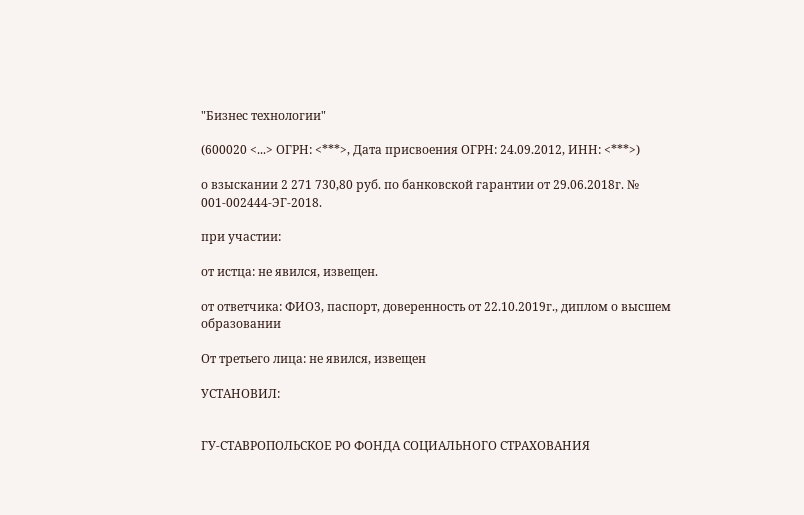"Бизнес технологии"

(600020 <...> ОГРН: <***>, Дата присвоения ОГРН: 24.09.2012, ИНН: <***>)

о взыскании 2 271 730,80 руб. по банковской гарантии от 29.06.2018г. № 001-002444-ЭГ-2018.

при участии:

от истца: не явился, извещен.

от ответчика: ФИО3, паспорт, доверенность от 22.10.2019г., диплом о высшем образовании

От третьего лица: не явился, извещен

УСТАНОВИЛ:


ГУ-СТАВРОПОЛЬСКОЕ РО ФОНДА СОЦИАЛЬНОГО СТРАХОВАНИЯ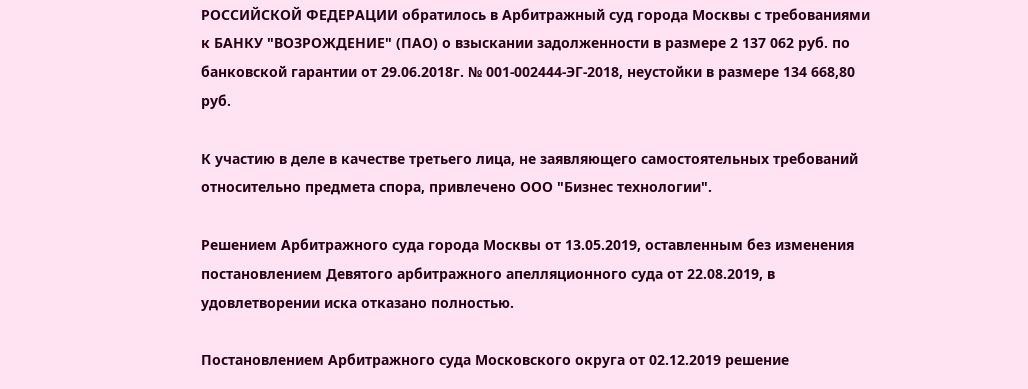РОССИЙСКОЙ ФЕДЕРАЦИИ обратилось в Арбитражный суд города Москвы с требованиями к БАНКУ "ВОЗРОЖДЕНИЕ" (ПАО) о взыскании задолженности в размере 2 137 062 руб. по банковской гарантии от 29.06.2018г. № 001-002444-ЭГ-2018, неустойки в размере 134 668,80 руб.

К участию в деле в качестве третьего лица, не заявляющего самостоятельных требований относительно предмета спора, привлечено ООО "Бизнес технологии".

Решением Арбитражного суда города Москвы от 13.05.2019, оставленным без изменения постановлением Девятого арбитражного апелляционного суда от 22.08.2019, в удовлетворении иска отказано полностью.

Постановлением Арбитражного суда Московского округа от 02.12.2019 решение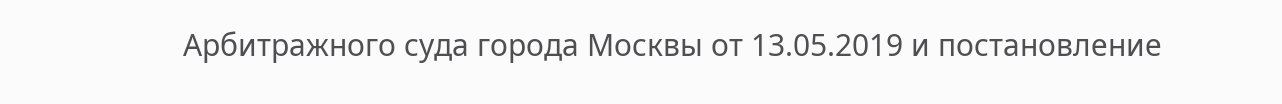Арбитражного суда города Москвы от 13.05.2019 и постановление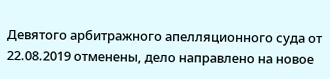Девятого арбитражного апелляционного суда от 22.08.2019 отменены, дело направлено на новое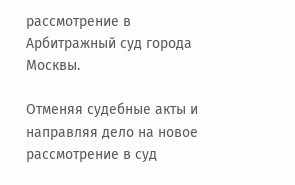рассмотрение в Арбитражный суд города Москвы.

Отменяя судебные акты и направляя дело на новое рассмотрение в суд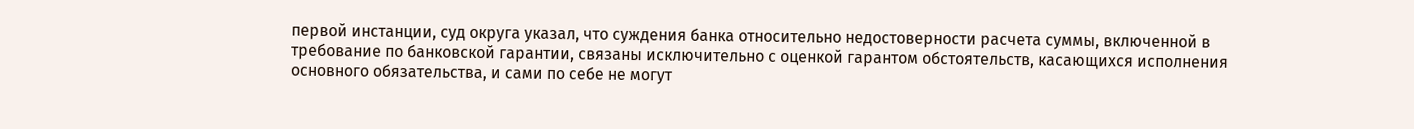первой инстанции, суд округа указал, что суждения банка относительно недостоверности расчета суммы, включенной в требование по банковской гарантии, связаны исключительно с оценкой гарантом обстоятельств, касающихся исполнения основного обязательства, и сами по себе не могут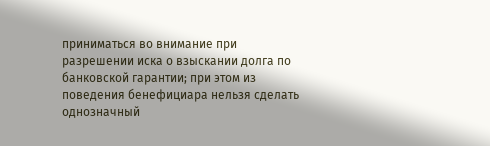приниматься во внимание при разрешении иска о взыскании долга по банковской гарантии; при этом из поведения бенефициара нельзя сделать однозначный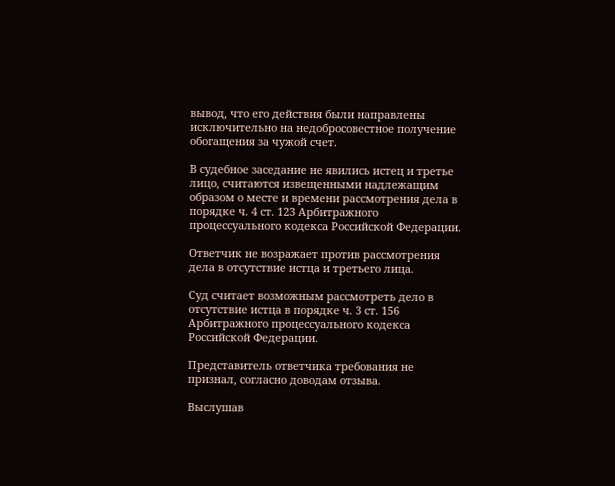вывод, что его действия были направлены исключительно на недобросовестное получение обогащения за чужой счет.

В судебное заседание не явились истец и третье лицо, считаются извещенными надлежащим образом о месте и времени рассмотрения дела в порядке ч. 4 ст. 123 Арбитражного процессуального кодекса Российской Федерации.

Ответчик не возражает против рассмотрения дела в отсутствие истца и третьего лица.

Суд считает возможным рассмотреть дело в отсутствие истца в порядке ч. 3 ст. 156 Арбитражного процессуального кодекса Российской Федерации.

Представитель ответчика требования не признал, согласно доводам отзыва.

Выслушав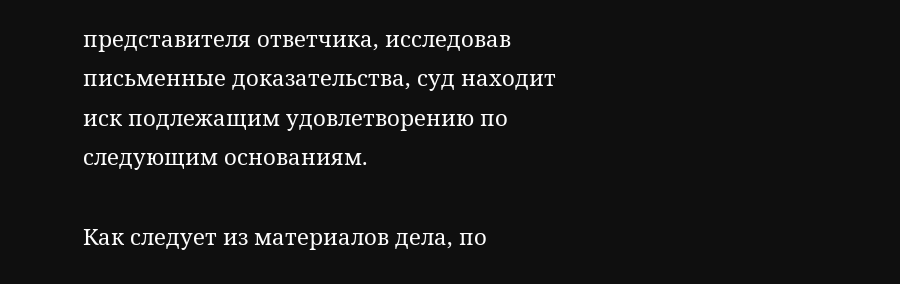представителя ответчика, исследовав письменные доказательства, суд находит иск подлежащим удовлетворению по следующим основаниям.

Как следует из материалов дела, по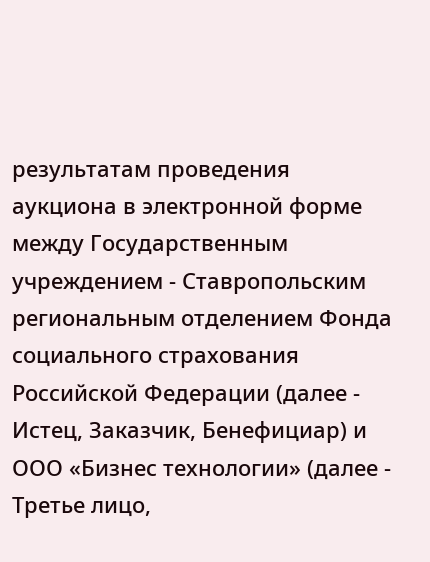результатам проведения аукциона в электронной форме между Государственным учреждением - Ставропольским региональным отделением Фонда социального страхования Российской Федерации (далее - Истец, Заказчик, Бенефициар) и ООО «Бизнес технологии» (далее - Третье лицо,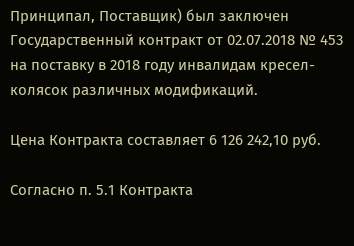Принципал, Поставщик) был заключен Государственный контракт от 02.07.2018 № 453 на поставку в 2018 году инвалидам кресел-колясок различных модификаций.

Цена Контракта составляет 6 126 242,10 руб.

Согласно п. 5.1 Контракта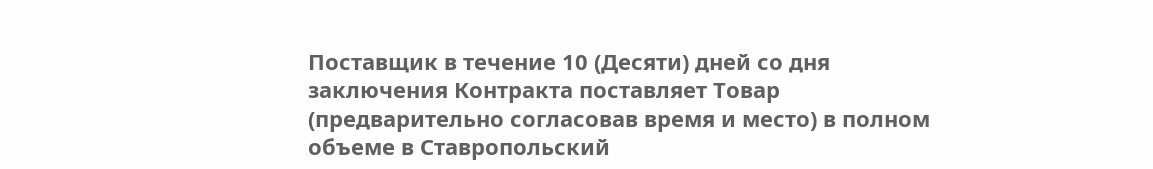Поставщик в течение 10 (Десяти) дней со дня заключения Контракта поставляет Товар (предварительно согласовав время и место) в полном объеме в Ставропольский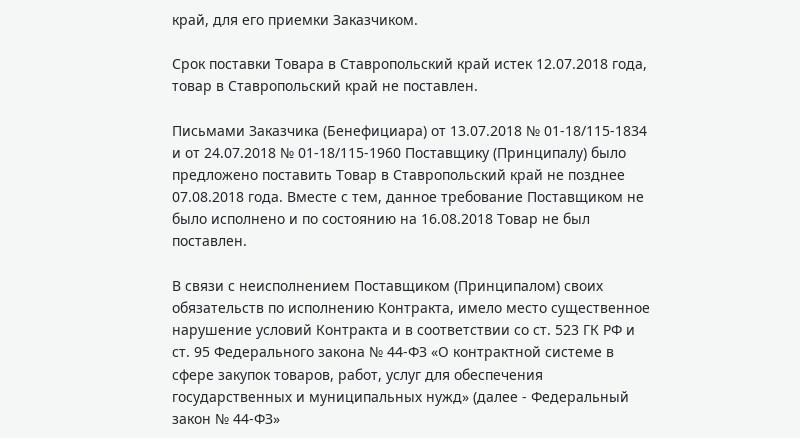край, для его приемки Заказчиком.

Срок поставки Товара в Ставропольский край истек 12.07.2018 года, товар в Ставропольский край не поставлен.

Письмами Заказчика (Бенефициара) от 13.07.2018 № 01-18/115-1834 и от 24.07.2018 № 01-18/115-1960 Поставщику (Принципалу) было предложено поставить Товар в Ставропольский край не позднее 07.08.2018 года. Вместе с тем, данное требование Поставщиком не было исполнено и по состоянию на 16.08.2018 Товар не был поставлен.

В связи с неисполнением Поставщиком (Принципалом) своих обязательств по исполнению Контракта, имело место существенное нарушение условий Контракта и в соответствии со ст. 523 ГК РФ и ст. 95 Федерального закона № 44-ФЗ «О контрактной системе в сфере закупок товаров, работ, услуг для обеспечения государственных и муниципальных нужд» (далее - Федеральный закон № 44-ФЗ»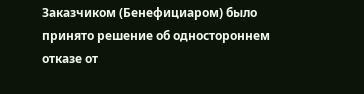Заказчиком (Бенефициаром) было принято решение об одностороннем отказе от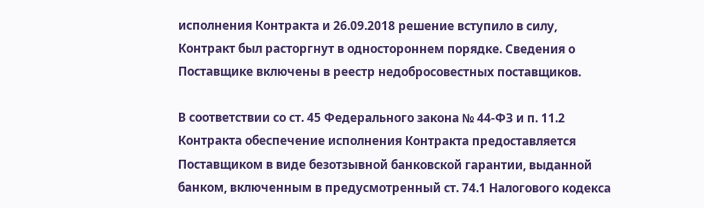исполнения Контракта и 26.09.2018 решение вступило в силу, Контракт был расторгнут в одностороннем порядке. Сведения о Поставщике включены в реестр недобросовестных поставщиков.

В соответствии со ст. 45 Федерального закона № 44-ФЗ и п. 11.2 Контракта обеспечение исполнения Контракта предоставляется Поставщиком в виде безотзывной банковской гарантии, выданной банком, включенным в предусмотренный ст. 74.1 Налогового кодекса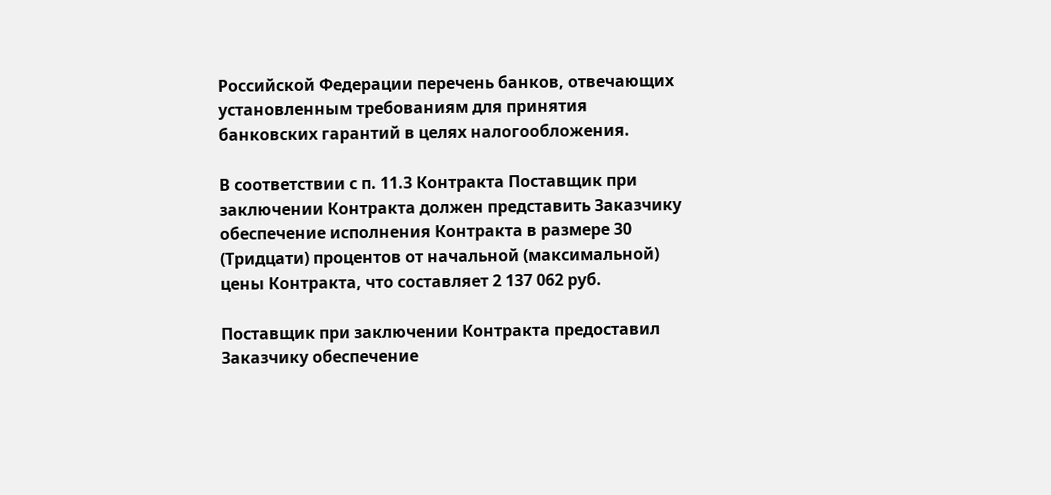Российской Федерации перечень банков, отвечающих установленным требованиям для принятия банковских гарантий в целях налогообложения.

В соответствии с п. 11.3 Контракта Поставщик при заключении Контракта должен представить Заказчику обеспечение исполнения Контракта в размере 30 (Тридцати) процентов от начальной (максимальной) цены Контракта, что составляет 2 137 062 руб.

Поставщик при заключении Контракта предоставил Заказчику обеспечение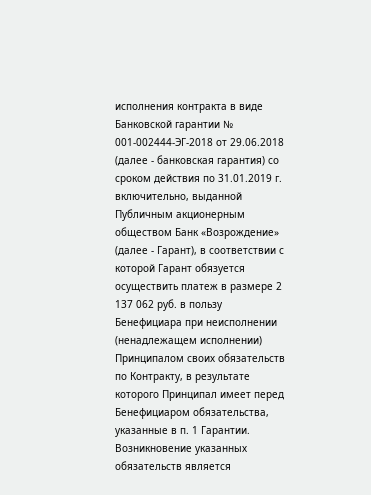исполнения контракта в виде Банковской гарантии № 001-002444-ЭГ-2018 от 29.06.2018 (далее - банковская гарантия) со сроком действия по 31.01.2019 г. включительно, выданной Публичным акционерным обществом Банк «Возрождение» (далее - Гарант), в соответствии с которой Гарант обязуется осуществить платеж в размере 2 137 062 руб. в пользу Бенефициара при неисполнении (ненадлежащем исполнении) Принципалом своих обязательств по Контракту, в результате которого Принципал имеет перед Бенефициаром обязательства, указанные в п. 1 Гарантии. Возникновение указанных обязательств является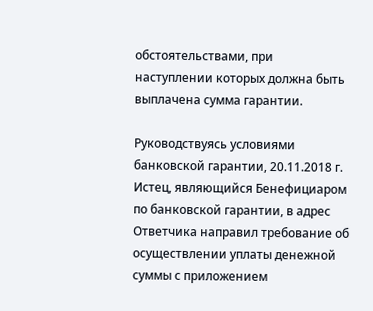обстоятельствами, при наступлении которых должна быть выплачена сумма гарантии.

Руководствуясь условиями банковской гарантии, 20.11.2018 г. Истец, являющийся Бенефициаром по банковской гарантии, в адрес Ответчика направил требование об осуществлении уплаты денежной суммы с приложением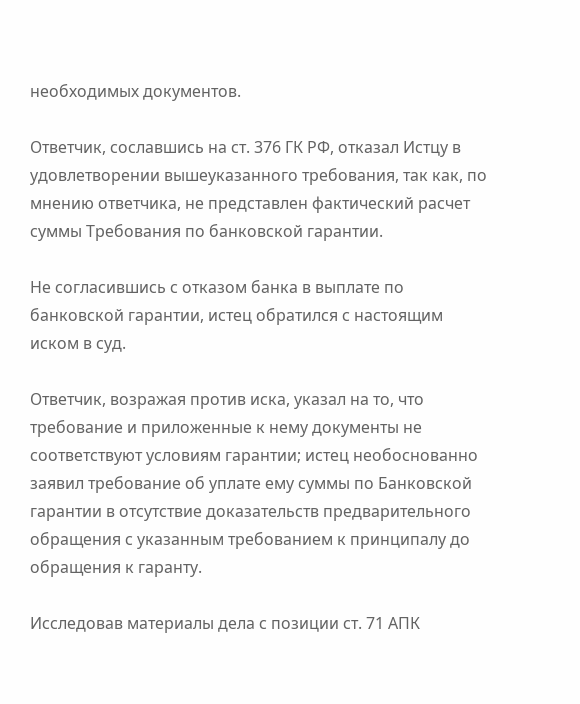необходимых документов.

Ответчик, сославшись на ст. 376 ГК РФ, отказал Истцу в удовлетворении вышеуказанного требования, так как, по мнению ответчика, не представлен фактический расчет суммы Требования по банковской гарантии.

Не согласившись с отказом банка в выплате по банковской гарантии, истец обратился с настоящим иском в суд.

Ответчик, возражая против иска, указал на то, что требование и приложенные к нему документы не соответствуют условиям гарантии; истец необоснованно заявил требование об уплате ему суммы по Банковской гарантии в отсутствие доказательств предварительного обращения с указанным требованием к принципалу до обращения к гаранту.

Исследовав материалы дела с позиции ст. 71 АПК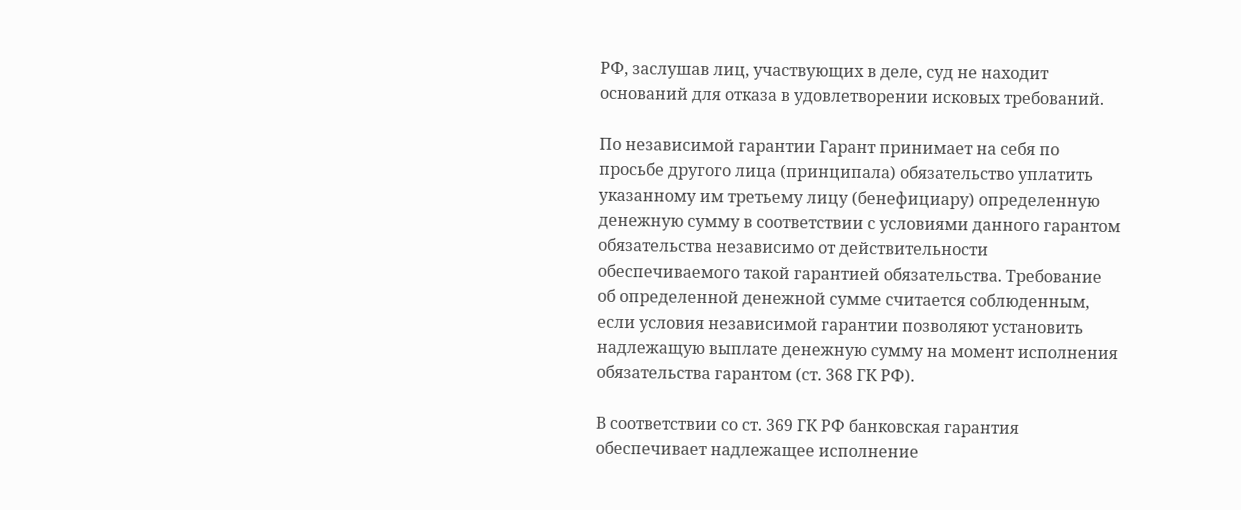РФ, заслушав лиц, участвующих в деле, суд не находит оснований для отказа в удовлетворении исковых требований.

По независимой гарантии Гарант принимает на себя по просьбе другого лица (принципала) обязательство уплатить указанному им третьему лицу (бенефициару) определенную денежную сумму в соответствии с условиями данного гарантом обязательства независимо от действительности обеспечиваемого такой гарантией обязательства. Требование об определенной денежной сумме считается соблюденным, если условия независимой гарантии позволяют установить надлежащую выплате денежную сумму на момент исполнения обязательства гарантом (ст. 368 ГК РФ).

В соответствии со ст. 369 ГК РФ банковская гарантия обеспечивает надлежащее исполнение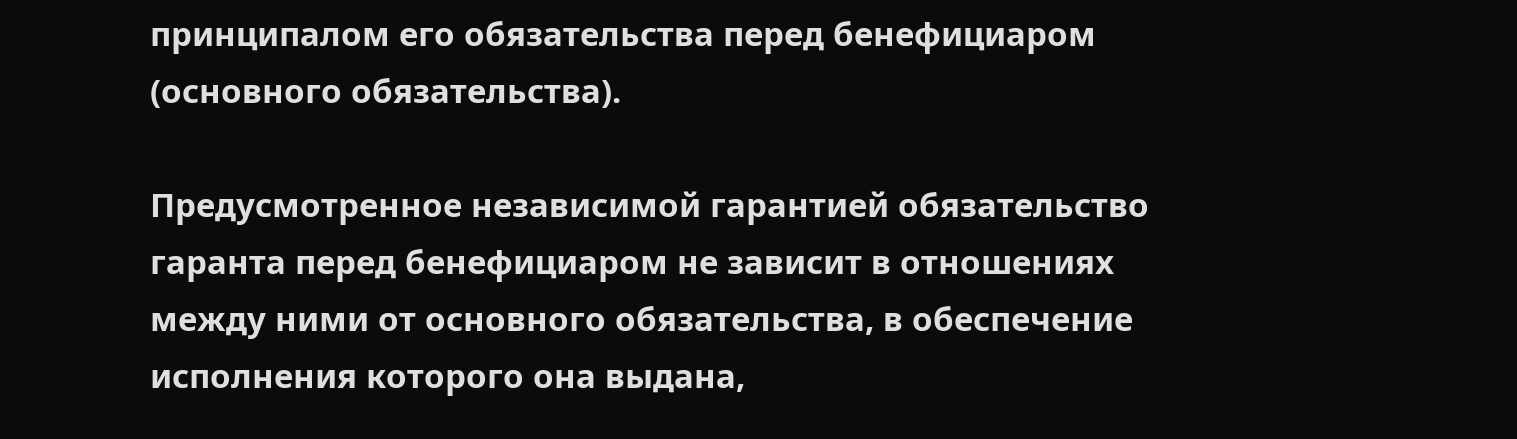принципалом его обязательства перед бенефициаром (основного обязательства).

Предусмотренное независимой гарантией обязательство гаранта перед бенефициаром не зависит в отношениях между ними от основного обязательства, в обеспечение исполнения которого она выдана,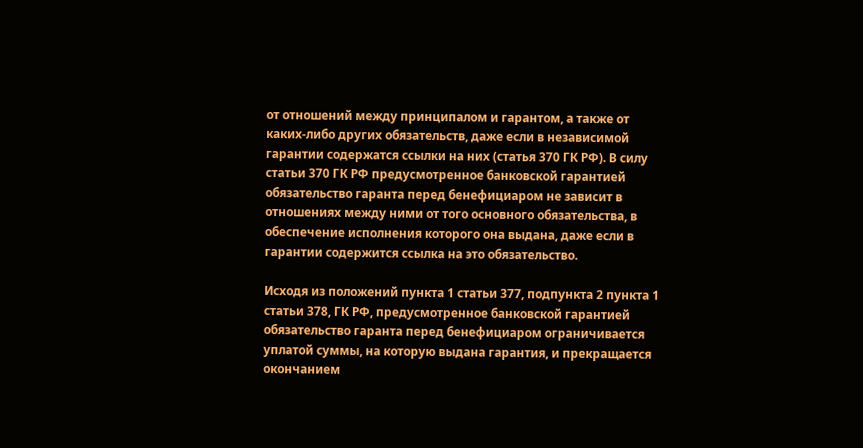от отношений между принципалом и гарантом, а также от каких-либо других обязательств, даже если в независимой гарантии содержатся ссылки на них (статья 370 ГК РФ). В силу статьи 370 ГК РФ предусмотренное банковской гарантией обязательство гаранта перед бенефициаром не зависит в отношениях между ними от того основного обязательства, в обеспечение исполнения которого она выдана, даже если в гарантии содержится ссылка на это обязательство.

Исходя из положений пункта 1 статьи 377, подпункта 2 пункта 1 статьи 378, ГК РФ, предусмотренное банковской гарантией обязательство гаранта перед бенефициаром ограничивается уплатой суммы, на которую выдана гарантия, и прекращается окончанием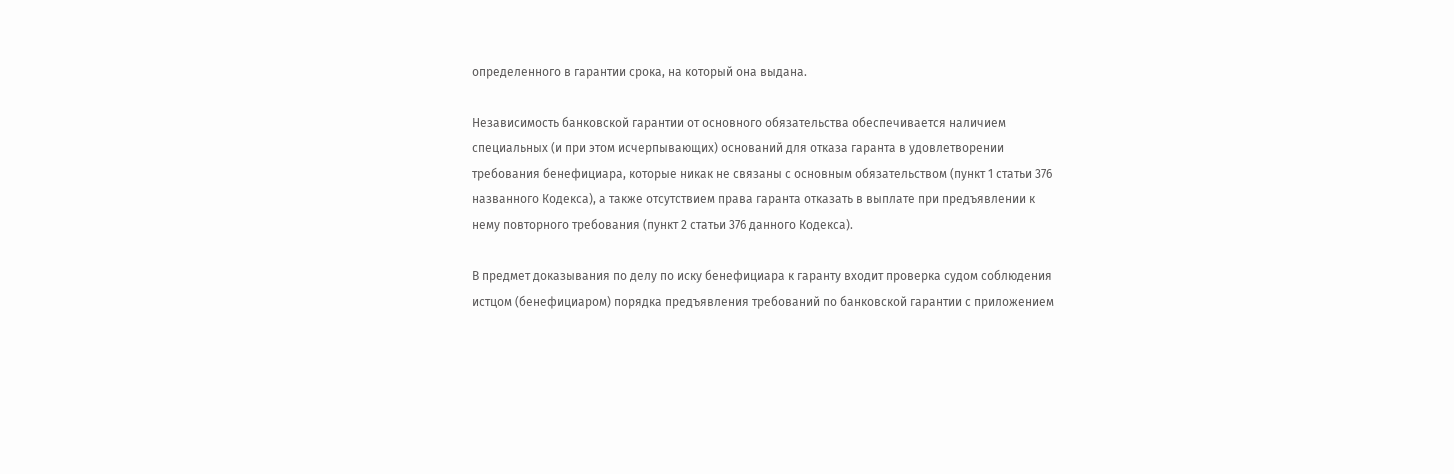определенного в гарантии срока, на который она выдана.

Независимость банковской гарантии от основного обязательства обеспечивается наличием специальных (и при этом исчерпывающих) оснований для отказа гаранта в удовлетворении требования бенефициара, которые никак не связаны с основным обязательством (пункт 1 статьи 376 названного Кодекса), а также отсутствием права гаранта отказать в выплате при предъявлении к нему повторного требования (пункт 2 статьи 376 данного Кодекса).

В предмет доказывания по делу по иску бенефициара к гаранту входит проверка судом соблюдения истцом (бенефициаром) порядка предъявления требований по банковской гарантии с приложением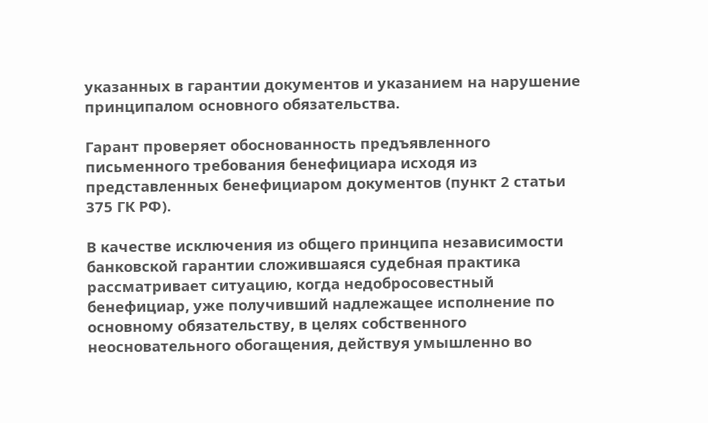указанных в гарантии документов и указанием на нарушение принципалом основного обязательства.

Гарант проверяет обоснованность предъявленного письменного требования бенефициара исходя из представленных бенефициаром документов (пункт 2 статьи 375 ГК РФ).

В качестве исключения из общего принципа независимости банковской гарантии сложившаяся судебная практика рассматривает ситуацию, когда недобросовестный бенефициар, уже получивший надлежащее исполнение по основному обязательству, в целях собственного неосновательного обогащения, действуя умышленно во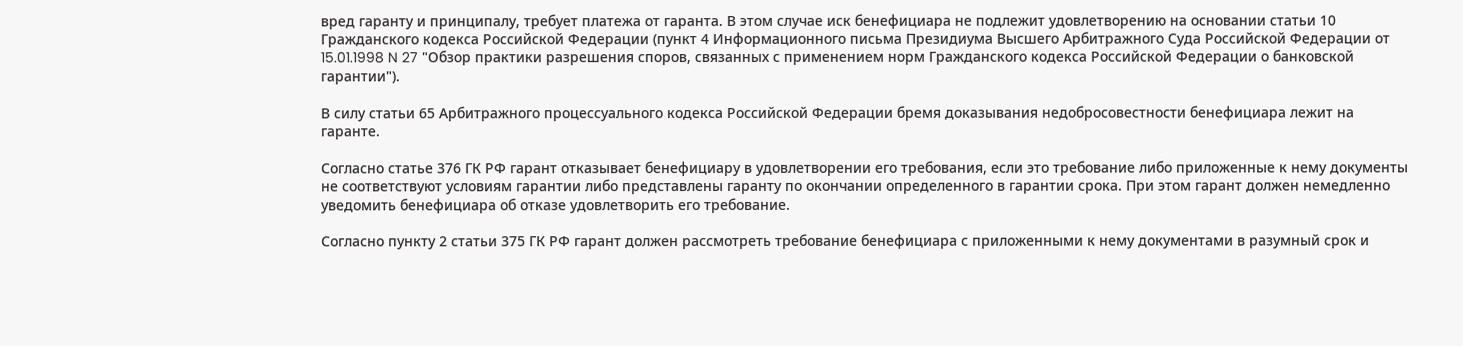вред гаранту и принципалу, требует платежа от гаранта. В этом случае иск бенефициара не подлежит удовлетворению на основании статьи 10 Гражданского кодекса Российской Федерации (пункт 4 Информационного письма Президиума Высшего Арбитражного Суда Российской Федерации от 15.01.1998 N 27 "Обзор практики разрешения споров, связанных с применением норм Гражданского кодекса Российской Федерации о банковской гарантии").

В силу статьи 65 Арбитражного процессуального кодекса Российской Федерации бремя доказывания недобросовестности бенефициара лежит на гаранте.

Согласно статье 376 ГК РФ гарант отказывает бенефициару в удовлетворении его требования, если это требование либо приложенные к нему документы не соответствуют условиям гарантии либо представлены гаранту по окончании определенного в гарантии срока. При этом гарант должен немедленно уведомить бенефициара об отказе удовлетворить его требование.

Согласно пункту 2 статьи 375 ГК РФ гарант должен рассмотреть требование бенефициара с приложенными к нему документами в разумный срок и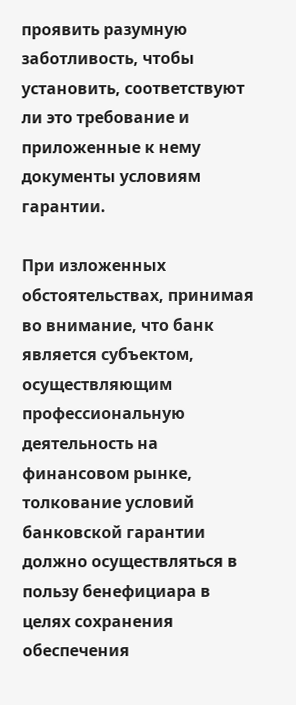проявить разумную заботливость, чтобы установить, соответствуют ли это требование и приложенные к нему документы условиям гарантии.

При изложенных обстоятельствах, принимая во внимание, что банк является субъектом, осуществляющим профессиональную деятельность на финансовом рынке, толкование условий банковской гарантии должно осуществляться в пользу бенефициара в целях сохранения обеспечения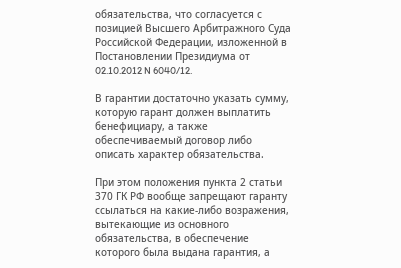обязательства, что согласуется с позицией Высшего Арбитражного Суда Российской Федерации, изложенной в Постановлении Президиума от 02.10.2012 N 6040/12.

В гарантии достаточно указать сумму, которую гарант должен выплатить бенефициару, а также обеспечиваемый договор либо описать характер обязательства.

При этом положения пункта 2 статьи 370 ГК РФ вообще запрещают гаранту ссылаться на какие-либо возражения, вытекающие из основного обязательства, в обеспечение которого была выдана гарантия, а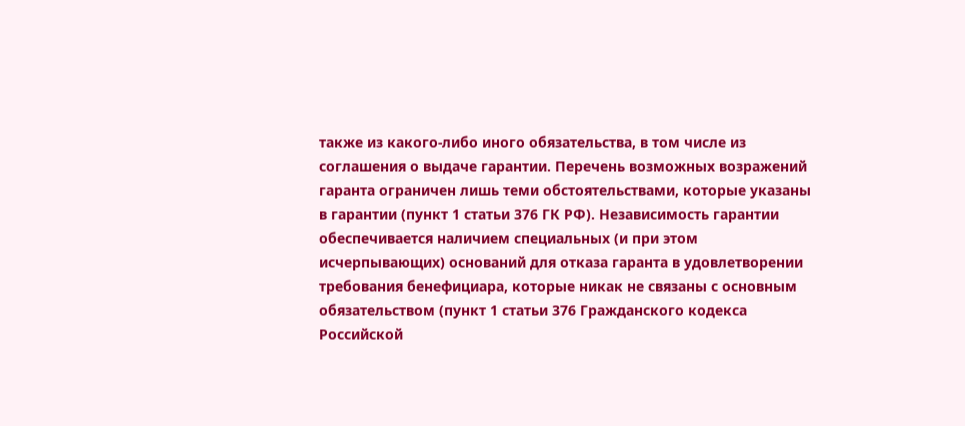также из какого-либо иного обязательства, в том числе из соглашения о выдаче гарантии. Перечень возможных возражений гаранта ограничен лишь теми обстоятельствами, которые указаны в гарантии (пункт 1 статьи 376 ГК РФ). Независимость гарантии обеспечивается наличием специальных (и при этом исчерпывающих) оснований для отказа гаранта в удовлетворении требования бенефициара, которые никак не связаны с основным обязательством (пункт 1 статьи 376 Гражданского кодекса Российской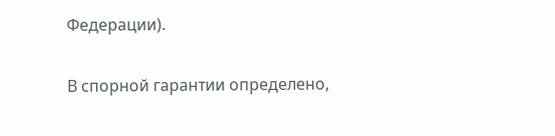Федерации).

В спорной гарантии определено,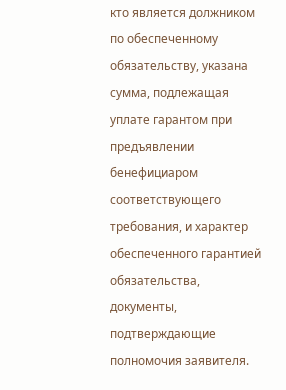кто является должником по обеспеченному обязательству, указана сумма, подлежащая уплате гарантом при предъявлении бенефициаром соответствующего требования, и характер обеспеченного гарантией обязательства, документы, подтверждающие полномочия заявителя.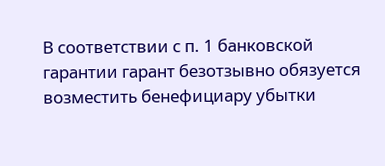В соответствии с п. 1 банковской гарантии гарант безотзывно обязуется возместить бенефициару убытки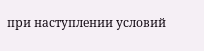при наступлении условий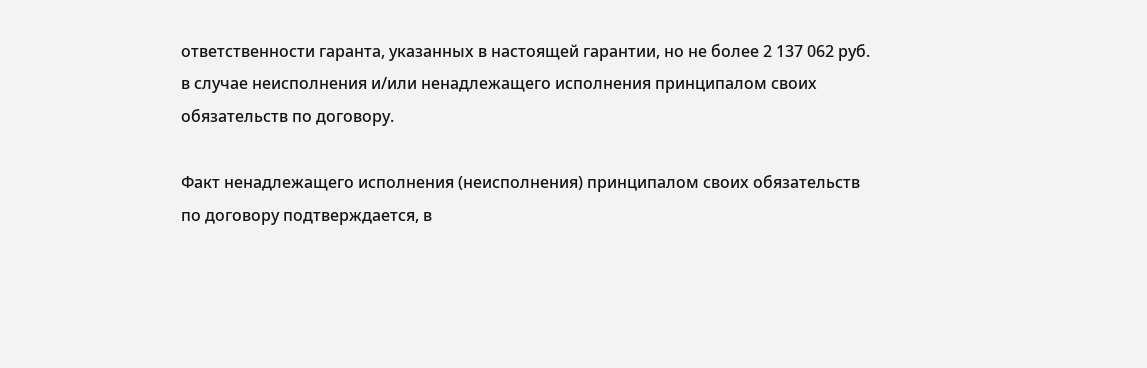ответственности гаранта, указанных в настоящей гарантии, но не более 2 137 062 руб. в случае неисполнения и/или ненадлежащего исполнения принципалом своих обязательств по договору.

Факт ненадлежащего исполнения (неисполнения) принципалом своих обязательств по договору подтверждается, в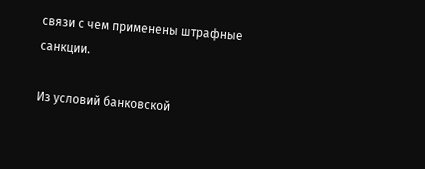связи с чем применены штрафные санкции.

Из условий банковской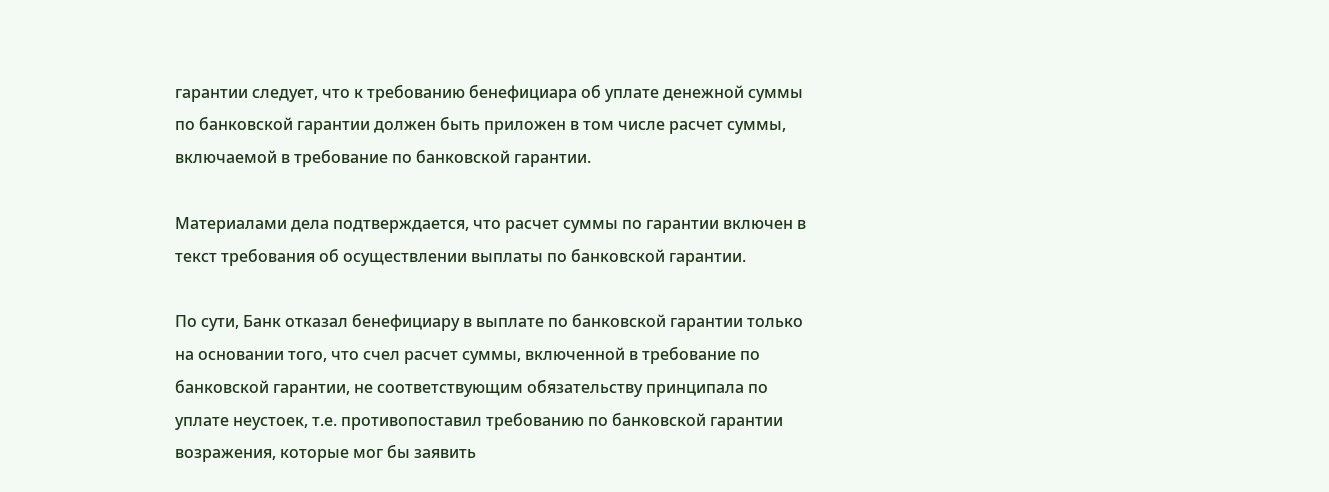гарантии следует, что к требованию бенефициара об уплате денежной суммы по банковской гарантии должен быть приложен в том числе расчет суммы, включаемой в требование по банковской гарантии.

Материалами дела подтверждается, что расчет суммы по гарантии включен в текст требования об осуществлении выплаты по банковской гарантии.

По сути, Банк отказал бенефициару в выплате по банковской гарантии только на основании того, что счел расчет суммы, включенной в требование по банковской гарантии, не соответствующим обязательству принципала по уплате неустоек, т.е. противопоставил требованию по банковской гарантии возражения, которые мог бы заявить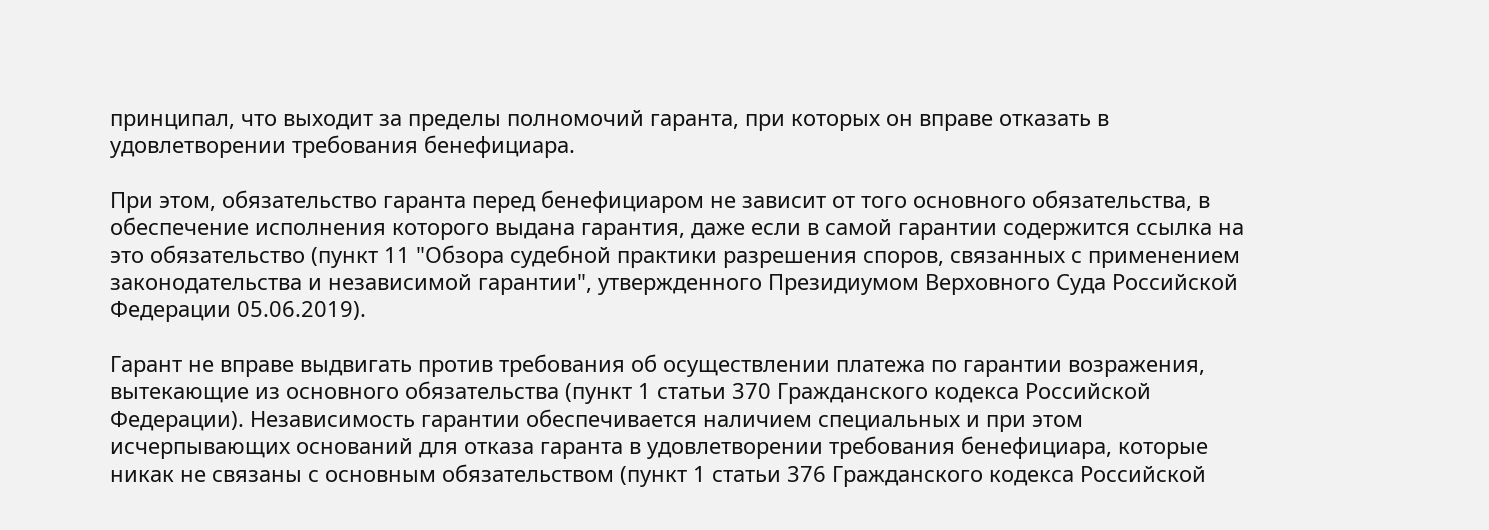принципал, что выходит за пределы полномочий гаранта, при которых он вправе отказать в удовлетворении требования бенефициара.

При этом, обязательство гаранта перед бенефициаром не зависит от того основного обязательства, в обеспечение исполнения которого выдана гарантия, даже если в самой гарантии содержится ссылка на это обязательство (пункт 11 "Обзора судебной практики разрешения споров, связанных с применением законодательства и независимой гарантии", утвержденного Президиумом Верховного Суда Российской Федерации 05.06.2019).

Гарант не вправе выдвигать против требования об осуществлении платежа по гарантии возражения, вытекающие из основного обязательства (пункт 1 статьи 370 Гражданского кодекса Российской Федерации). Независимость гарантии обеспечивается наличием специальных и при этом исчерпывающих оснований для отказа гаранта в удовлетворении требования бенефициара, которые никак не связаны с основным обязательством (пункт 1 статьи 376 Гражданского кодекса Российской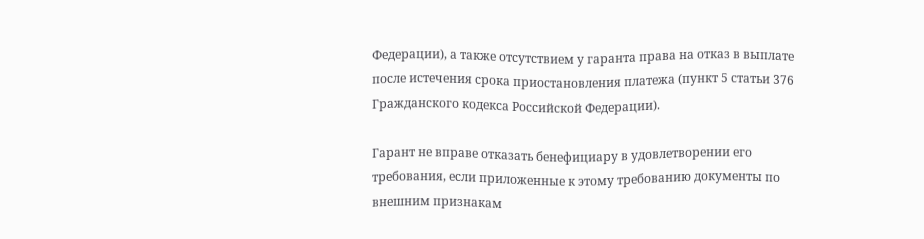Федерации), а также отсутствием у гаранта права на отказ в выплате после истечения срока приостановления платежа (пункт 5 статьи 376 Гражданского кодекса Российской Федерации).

Гарант не вправе отказать бенефициару в удовлетворении его требования, если приложенные к этому требованию документы по внешним признакам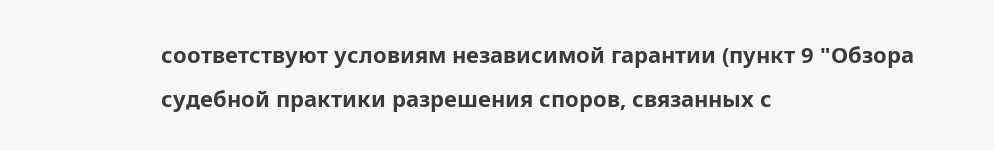соответствуют условиям независимой гарантии (пункт 9 "Обзора судебной практики разрешения споров, связанных с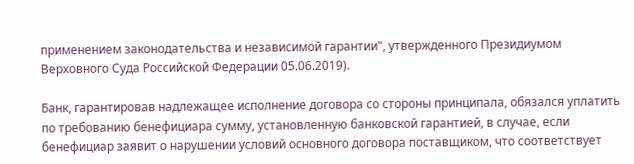применением законодательства и независимой гарантии", утвержденного Президиумом Верховного Суда Российской Федерации 05.06.2019).

Банк, гарантировав надлежащее исполнение договора со стороны принципала, обязался уплатить по требованию бенефициара сумму, установленную банковской гарантией, в случае, если бенефициар заявит о нарушении условий основного договора поставщиком, что соответствует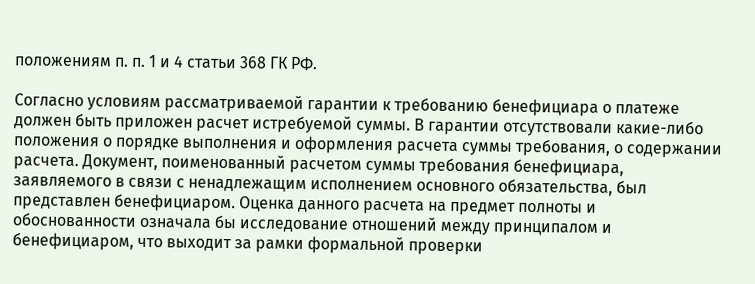положениям п. п. 1 и 4 статьи 368 ГК РФ.

Согласно условиям рассматриваемой гарантии к требованию бенефициара о платеже должен быть приложен расчет истребуемой суммы. В гарантии отсутствовали какие-либо положения о порядке выполнения и оформления расчета суммы требования, о содержании расчета. Документ, поименованный расчетом суммы требования бенефициара, заявляемого в связи с ненадлежащим исполнением основного обязательства, был представлен бенефициаром. Оценка данного расчета на предмет полноты и обоснованности означала бы исследование отношений между принципалом и бенефициаром, что выходит за рамки формальной проверки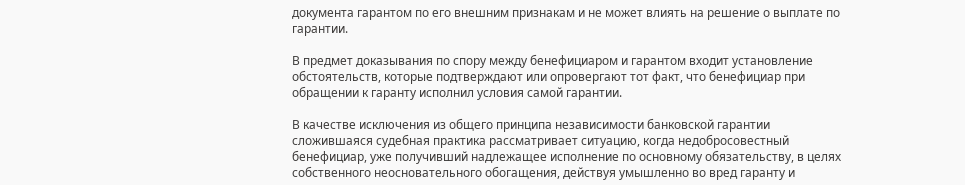документа гарантом по его внешним признакам и не может влиять на решение о выплате по гарантии.

В предмет доказывания по спору между бенефициаром и гарантом входит установление обстоятельств, которые подтверждают или опровергают тот факт, что бенефициар при обращении к гаранту исполнил условия самой гарантии.

В качестве исключения из общего принципа независимости банковской гарантии сложившаяся судебная практика рассматривает ситуацию, когда недобросовестный бенефициар, уже получивший надлежащее исполнение по основному обязательству, в целях собственного неосновательного обогащения, действуя умышленно во вред гаранту и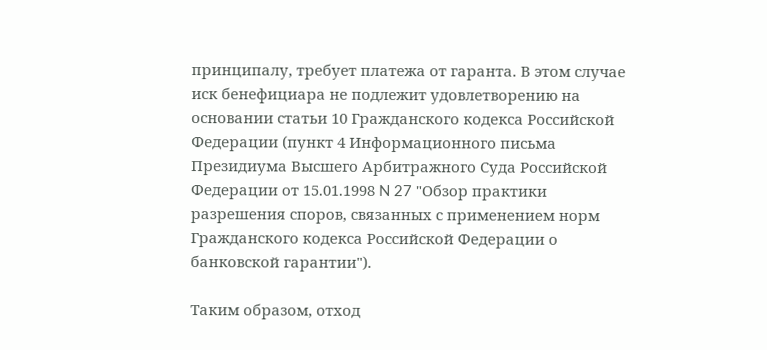принципалу, требует платежа от гаранта. В этом случае иск бенефициара не подлежит удовлетворению на основании статьи 10 Гражданского кодекса Российской Федерации (пункт 4 Информационного письма Президиума Высшего Арбитражного Суда Российской Федерации от 15.01.1998 N 27 "Обзор практики разрешения споров, связанных с применением норм Гражданского кодекса Российской Федерации о банковской гарантии").

Таким образом, отход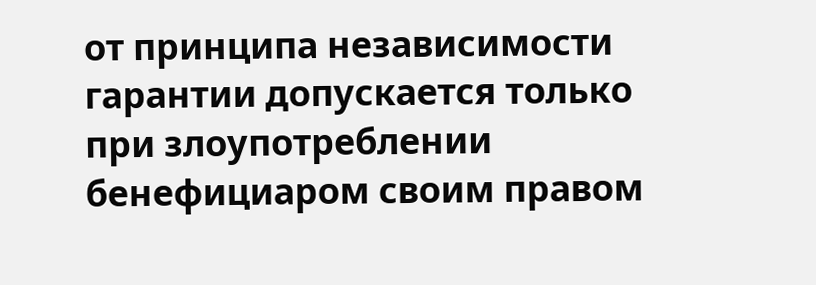от принципа независимости гарантии допускается только при злоупотреблении бенефициаром своим правом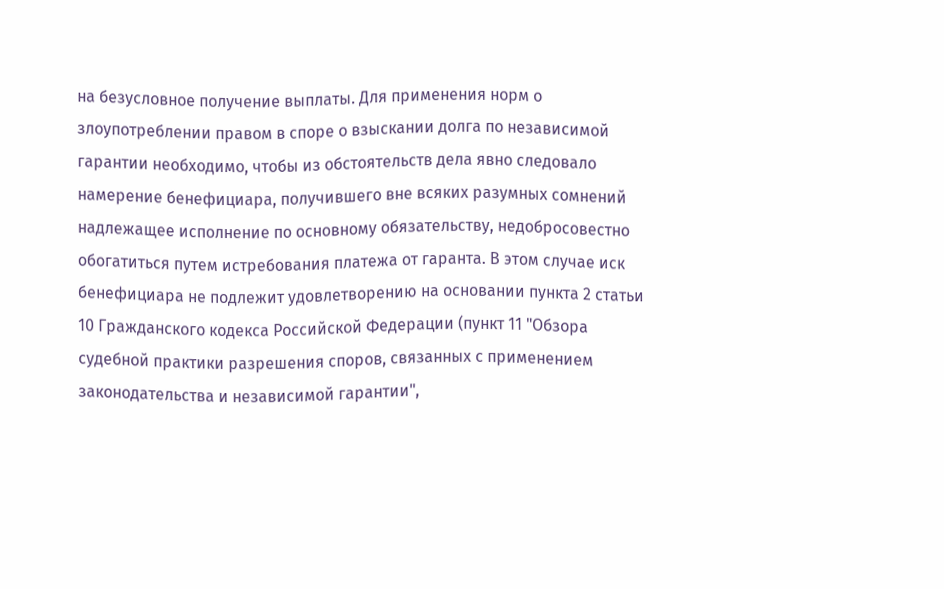на безусловное получение выплаты. Для применения норм о злоупотреблении правом в споре о взыскании долга по независимой гарантии необходимо, чтобы из обстоятельств дела явно следовало намерение бенефициара, получившего вне всяких разумных сомнений надлежащее исполнение по основному обязательству, недобросовестно обогатиться путем истребования платежа от гаранта. В этом случае иск бенефициара не подлежит удовлетворению на основании пункта 2 статьи 10 Гражданского кодекса Российской Федерации (пункт 11 "Обзора судебной практики разрешения споров, связанных с применением законодательства и независимой гарантии",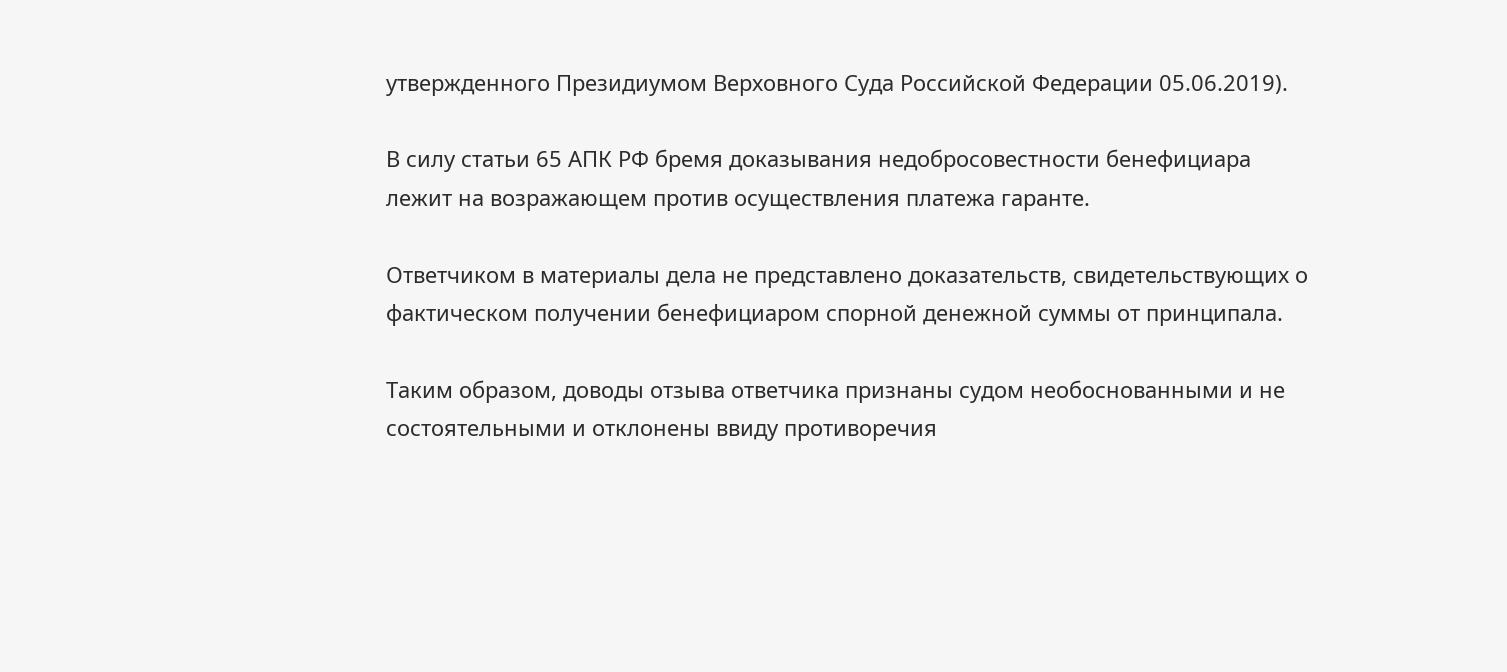утвержденного Президиумом Верховного Суда Российской Федерации 05.06.2019).

В силу статьи 65 АПК РФ бремя доказывания недобросовестности бенефициара лежит на возражающем против осуществления платежа гаранте.

Ответчиком в материалы дела не представлено доказательств, свидетельствующих о фактическом получении бенефициаром спорной денежной суммы от принципала.

Таким образом, доводы отзыва ответчика признаны судом необоснованными и не состоятельными и отклонены ввиду противоречия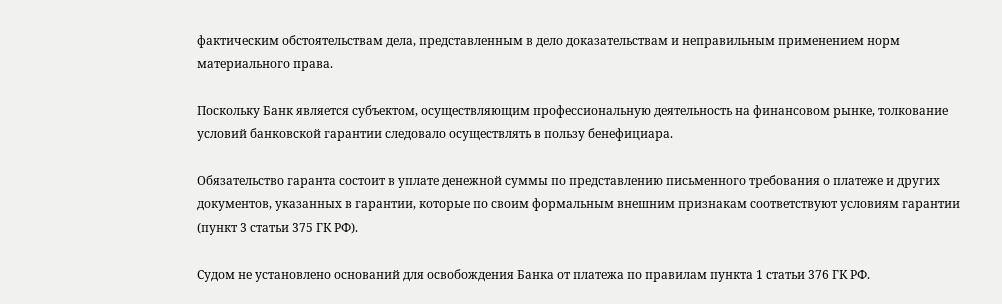фактическим обстоятельствам дела, представленным в дело доказательствам и неправильным применением норм материального права.

Поскольку Банк является субъектом, осуществляющим профессиональную деятельность на финансовом рынке, толкование условий банковской гарантии следовало осуществлять в пользу бенефициара.

Обязательство гаранта состоит в уплате денежной суммы по представлению письменного требования о платеже и других документов, указанных в гарантии, которые по своим формальным внешним признакам соответствуют условиям гарантии (пункт 3 статьи 375 ГК РФ).

Судом не установлено оснований для освобождения Банка от платежа по правилам пункта 1 статьи 376 ГК РФ.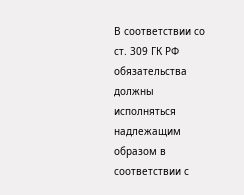В соответствии со ст. 309 ГК РФ обязательства должны исполняться надлежащим образом в соответствии с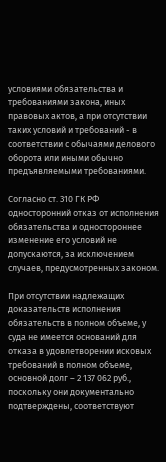условиями обязательства и требованиями закона, иных правовых актов, а при отсутствии таких условий и требований - в соответствии с обычаями делового оборота или иными обычно предъявляемыми требованиями.

Согласно ст. 310 ГК РФ односторонний отказ от исполнения обязательства и одностороннее изменение его условий не допускаются, за исключением случаев, предусмотренных законом.

При отсутствии надлежащих доказательств исполнения обязательств в полном объеме, у суда не имеется оснований для отказа в удовлетворении исковых требований в полном объеме, основной долг – 2 137 062 руб., поскольку они документально подтверждены, соответствуют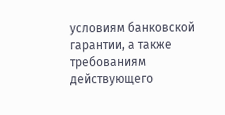условиям банковской гарантии, а также требованиям действующего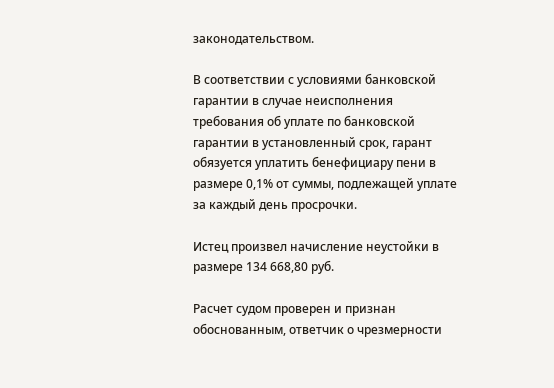законодательством.

В соответствии с условиями банковской гарантии в случае неисполнения требования об уплате по банковской гарантии в установленный срок, гарант обязуется уплатить бенефициару пени в размере 0,1% от суммы, подлежащей уплате за каждый день просрочки.

Истец произвел начисление неустойки в размере 134 668,80 руб.

Расчет судом проверен и признан обоснованным, ответчик о чрезмерности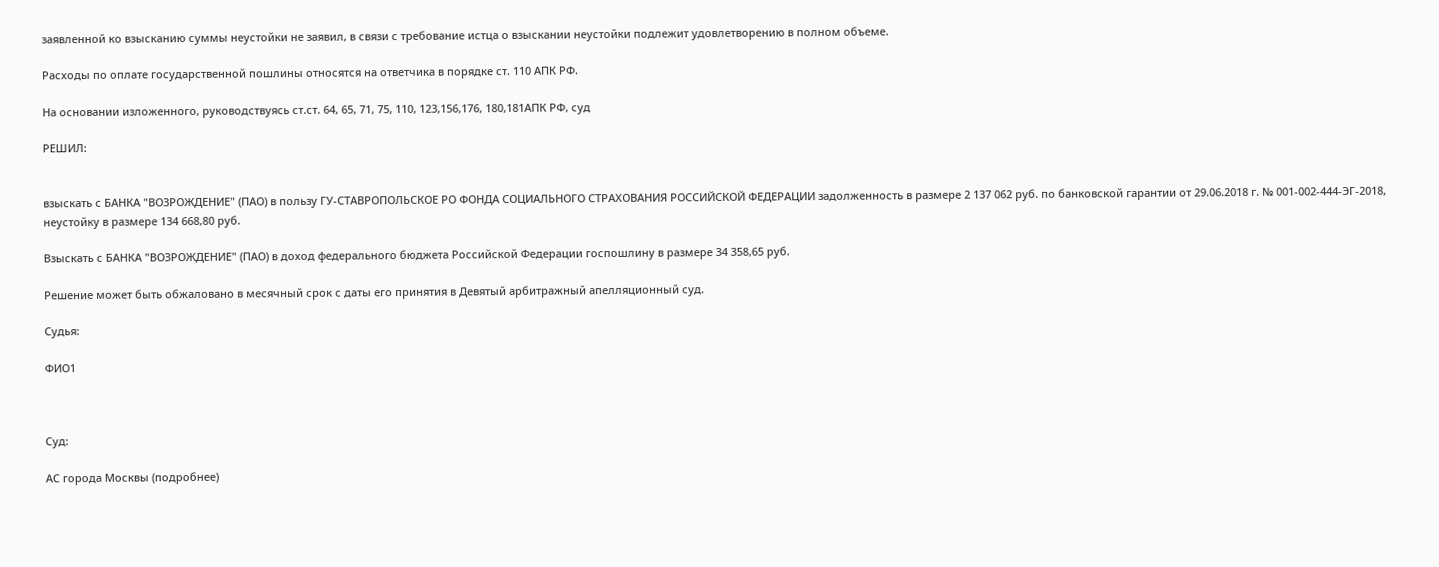заявленной ко взысканию суммы неустойки не заявил, в связи с требование истца о взыскании неустойки подлежит удовлетворению в полном объеме.

Расходы по оплате государственной пошлины относятся на ответчика в порядке ст. 110 АПК РФ.

На основании изложенного, руководствуясь ст.ст. 64, 65, 71, 75, 110, 123,156,176, 180,181АПК РФ, суд

РЕШИЛ:


взыскать с БАНКА "ВОЗРОЖДЕНИЕ" (ПАО) в пользу ГУ-СТАВРОПОЛЬСКОЕ РО ФОНДА СОЦИАЛЬНОГО СТРАХОВАНИЯ РОССИЙСКОЙ ФЕДЕРАЦИИ задолженность в размере 2 137 062 руб. по банковской гарантии от 29.06.2018 г. № 001-002-444-ЭГ-2018, неустойку в размере 134 668,80 руб.

Взыскать с БАНКА "ВОЗРОЖДЕНИЕ" (ПАО) в доход федерального бюджета Российской Федерации госпошлину в размере 34 358,65 руб.

Решение может быть обжаловано в месячный срок с даты его принятия в Девятый арбитражный апелляционный суд.

Судья:

ФИО1



Суд:

АС города Москвы (подробнее)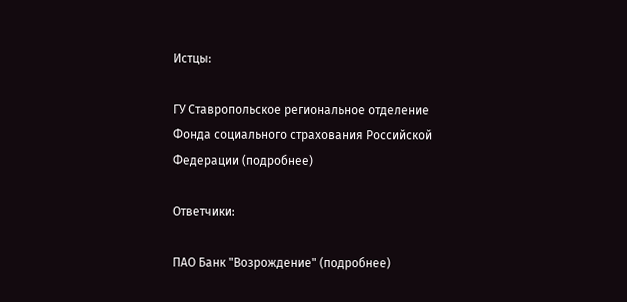Истцы:

ГУ Ставропольское региональное отделение Фонда социального страхования Российской Федерации (подробнее)

Ответчики:

ПАО Банк "Возрождение" (подробнее)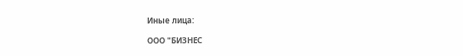Иные лица:

ООО "БИЗНЕС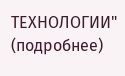ТЕХНОЛОГИИ" (подробнее)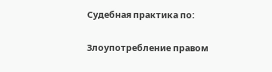Судебная практика по:

Злоупотребление правом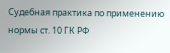Судебная практика по применению нормы ст. 10 ГК РФ